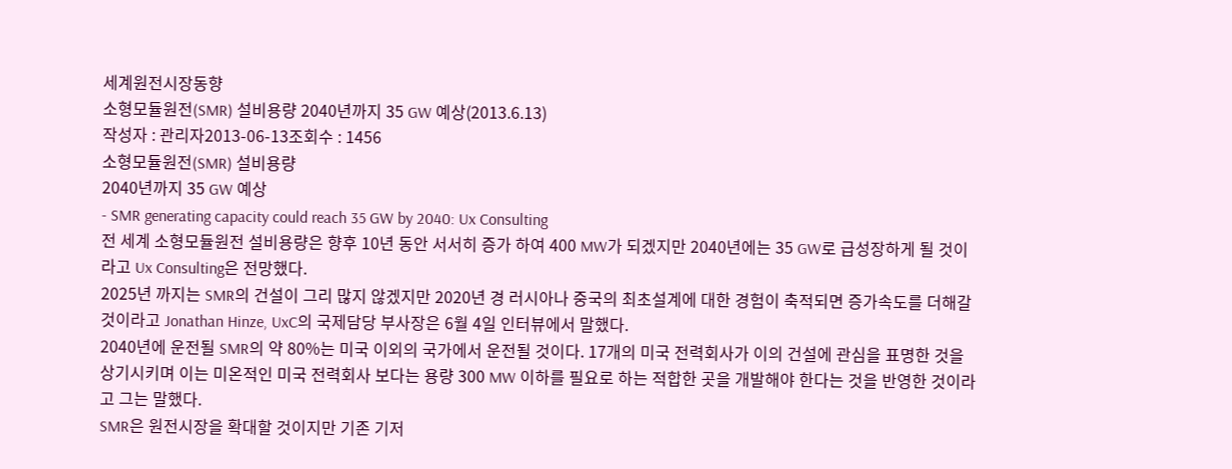세계원전시장동향
소형모듈원전(SMR) 설비용량 2040년까지 35 GW 예상(2013.6.13)
작성자 : 관리자2013-06-13조회수 : 1456
소형모듈원전(SMR) 설비용량
2040년까지 35 GW 예상
- SMR generating capacity could reach 35 GW by 2040: Ux Consulting
전 세계 소형모듈원전 설비용량은 향후 10년 동안 서서히 증가 하여 400 MW가 되겠지만 2040년에는 35 GW로 급성장하게 될 것이라고 Ux Consulting은 전망했다.
2025년 까지는 SMR의 건설이 그리 많지 않겠지만 2020년 경 러시아나 중국의 최초설계에 대한 경험이 축적되면 증가속도를 더해갈 것이라고 Jonathan Hinze, UxC의 국제담당 부사장은 6월 4일 인터뷰에서 말했다.
2040년에 운전될 SMR의 약 80%는 미국 이외의 국가에서 운전될 것이다. 17개의 미국 전력회사가 이의 건설에 관심을 표명한 것을 상기시키며 이는 미온적인 미국 전력회사 보다는 용량 300 MW 이하를 필요로 하는 적합한 곳을 개발해야 한다는 것을 반영한 것이라고 그는 말했다.
SMR은 원전시장을 확대할 것이지만 기존 기저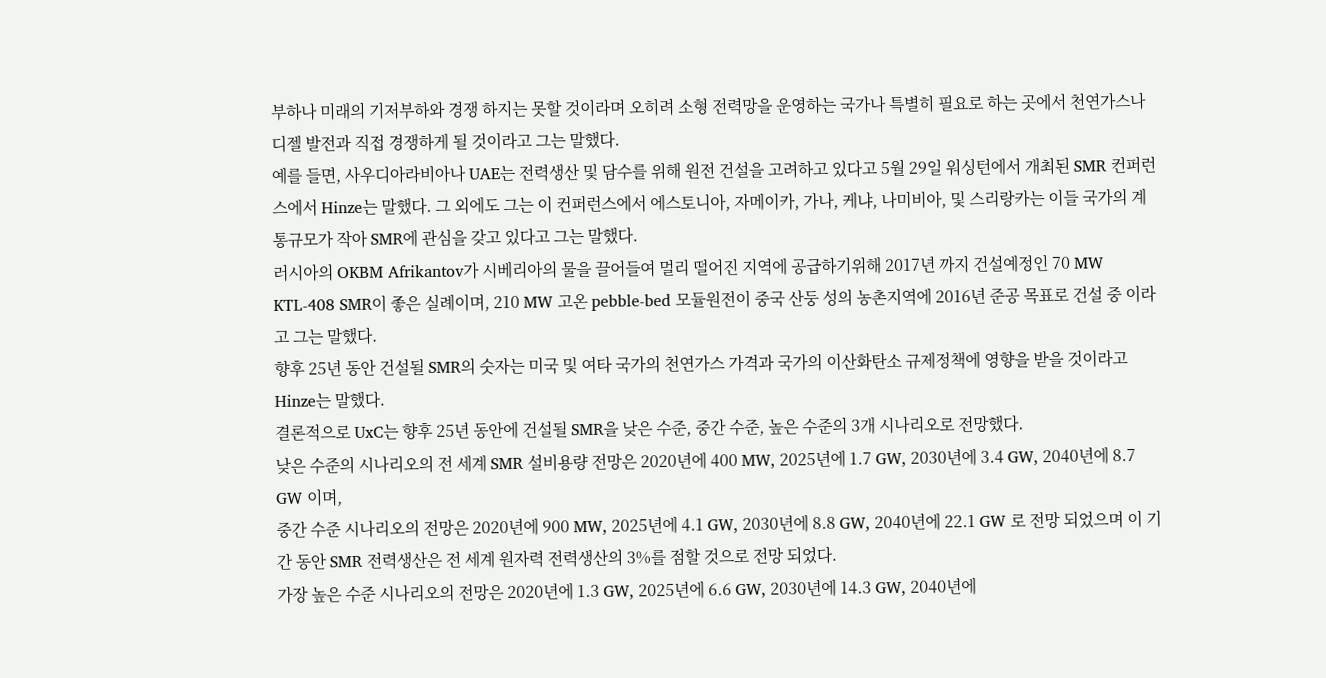부하나 미래의 기저부하와 경쟁 하지는 못할 것이라며 오히려 소형 전력망을 운영하는 국가나 특별히 필요로 하는 곳에서 천연가스나 디젤 발전과 직접 경쟁하게 될 것이라고 그는 말했다.
예를 들면, 사우디아라비아나 UAE는 전력생산 및 담수를 위해 원전 건설을 고려하고 있다고 5월 29일 워싱턴에서 개최된 SMR 컨퍼런스에서 Hinze는 말했다. 그 외에도 그는 이 컨퍼런스에서 에스토니아, 자메이카, 가나, 케냐, 나미비아, 및 스리랑카는 이들 국가의 계통규모가 작아 SMR에 관심을 갖고 있다고 그는 말했다.
러시아의 OKBM Afrikantov가 시베리아의 물을 끌어들여 멀리 떨어진 지역에 공급하기위해 2017년 까지 건설예정인 70 MW KTL-408 SMR이 좋은 실례이며, 210 MW 고온 pebble-bed 모듈원전이 중국 산둥 성의 농촌지역에 2016년 준공 목표로 건설 중 이라고 그는 말했다.
향후 25년 동안 건설될 SMR의 숫자는 미국 및 여타 국가의 천연가스 가격과 국가의 이산화탄소 규제정책에 영향을 받을 것이라고 Hinze는 말했다.
결론적으로 UxC는 향후 25년 동안에 건설될 SMR을 낮은 수준, 중간 수준, 높은 수준의 3개 시나리오로 전망했다.
낮은 수준의 시나리오의 전 세계 SMR 설비용량 전망은 2020년에 400 MW, 2025년에 1.7 GW, 2030년에 3.4 GW, 2040년에 8.7 GW 이며,
중간 수준 시나리오의 전망은 2020년에 900 MW, 2025년에 4.1 GW, 2030년에 8.8 GW, 2040년에 22.1 GW 로 전망 되었으며 이 기간 동안 SMR 전력생산은 전 세계 원자력 전력생산의 3%를 점할 것으로 전망 되었다.
가장 높은 수준 시나리오의 전망은 2020년에 1.3 GW, 2025년에 6.6 GW, 2030년에 14.3 GW, 2040년에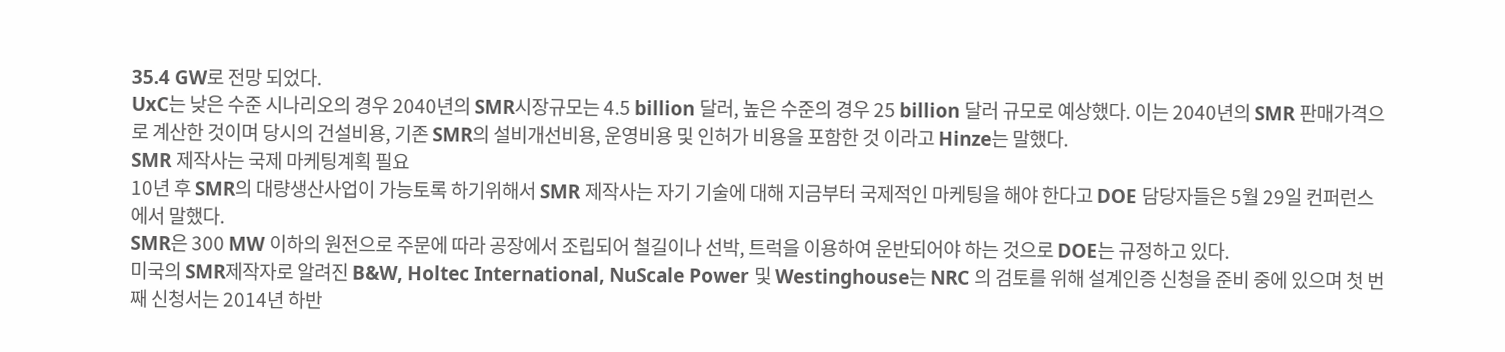35.4 GW로 전망 되었다.
UxC는 낮은 수준 시나리오의 경우 2040년의 SMR시장규모는 4.5 billion 달러, 높은 수준의 경우 25 billion 달러 규모로 예상했다. 이는 2040년의 SMR 판매가격으로 계산한 것이며 당시의 건설비용, 기존 SMR의 설비개선비용, 운영비용 및 인허가 비용을 포함한 것 이라고 Hinze는 말했다.
SMR 제작사는 국제 마케팅계획 필요
10년 후 SMR의 대량생산사업이 가능토록 하기위해서 SMR 제작사는 자기 기술에 대해 지금부터 국제적인 마케팅을 해야 한다고 DOE 담당자들은 5월 29일 컨퍼런스에서 말했다.
SMR은 300 MW 이하의 원전으로 주문에 따라 공장에서 조립되어 철길이나 선박, 트럭을 이용하여 운반되어야 하는 것으로 DOE는 규정하고 있다.
미국의 SMR제작자로 알려진 B&W, Holtec International, NuScale Power 및 Westinghouse는 NRC 의 검토를 위해 설계인증 신청을 준비 중에 있으며 첫 번째 신청서는 2014년 하반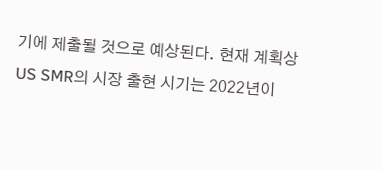기에 제출될 것으로 예상된다. 현재 계획상 US SMR의 시장 출현 시기는 2022년이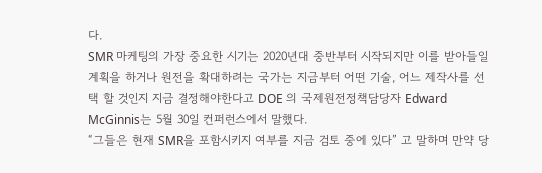다.
SMR 마케팅의 가장 중요한 시기는 2020년대 중반부터 시작되지만 이를 받아들일 계획을 하거나 원전을 확대하려는 국가는 지금부터 어떤 기술, 어느 제작사를 선택 할 것인지 지금 결정해야한다고 DOE 의 국제원전정책담당자 Edward McGinnis는 5월 30일 컨퍼런스에서 말했다.
“그들은 현재 SMR을 포함시키지 여부를 지금 검토 중에 있다” 고 말하며 만약 당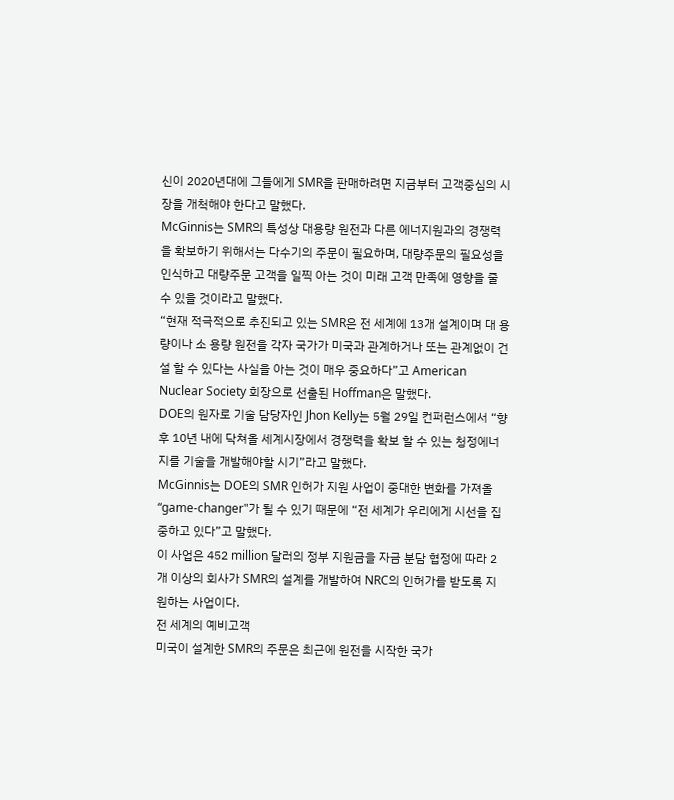신이 2020년대에 그들에게 SMR을 판매하려면 지금부터 고객중심의 시장을 개척해야 한다고 말했다.
McGinnis는 SMR의 특성상 대용량 원전과 다른 에너지원과의 경쟁력을 확보하기 위해서는 다수기의 주문이 필요하며, 대량주문의 필요성을 인식하고 대량주문 고객을 일찍 아는 것이 미래 고객 만족에 영향을 줄 수 있을 것이라고 말했다.
“현재 적극적으로 추진되고 있는 SMR은 전 세계에 13개 설계이며 대 용량이나 소 용량 원전을 각자 국가가 미국과 관계하거나 또는 관계없이 건설 할 수 있다는 사실을 아는 것이 매우 중요하다”고 American Nuclear Society 회장으로 선출된 Hoffman은 말했다.
DOE의 원자로 기술 담당자인 Jhon Kelly는 5월 29일 컨퍼런스에서 “향후 10년 내에 닥쳐올 세계시장에서 경쟁력을 확보 할 수 있는 청정에너지를 기술을 개발해야할 시기”라고 말했다.
McGinnis는 DOE의 SMR 인허가 지원 사업이 중대한 변화를 가져올 “game-changer"가 될 수 있기 때문에 “전 세계가 우리에게 시선을 집중하고 있다”고 말했다.
이 사업은 452 million 달러의 정부 지원금을 자금 분담 협정에 따라 2개 이상의 회사가 SMR의 설계를 개발하여 NRC의 인허가를 받도록 지원하는 사업이다.
전 세계의 예비고객
미국이 설계한 SMR의 주문은 최근에 원전을 시작한 국가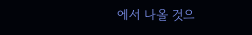에서 나올 것으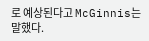로 예상된다고 McGinnis는 말했다.